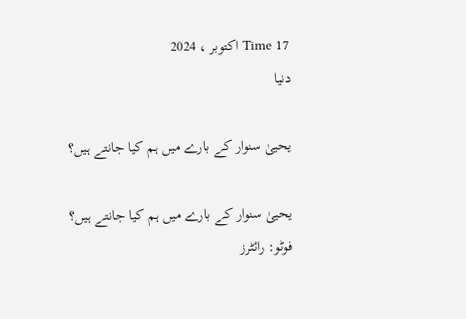Time 17 اکتوبر ، 2024
دنیا

یحییٰ سنوار کے بارے میں ہم کیا جانتے ہیں؟

یحییٰ سنوار کے بارے میں ہم کیا جانتے ہیں؟
فوٹو: رائٹرز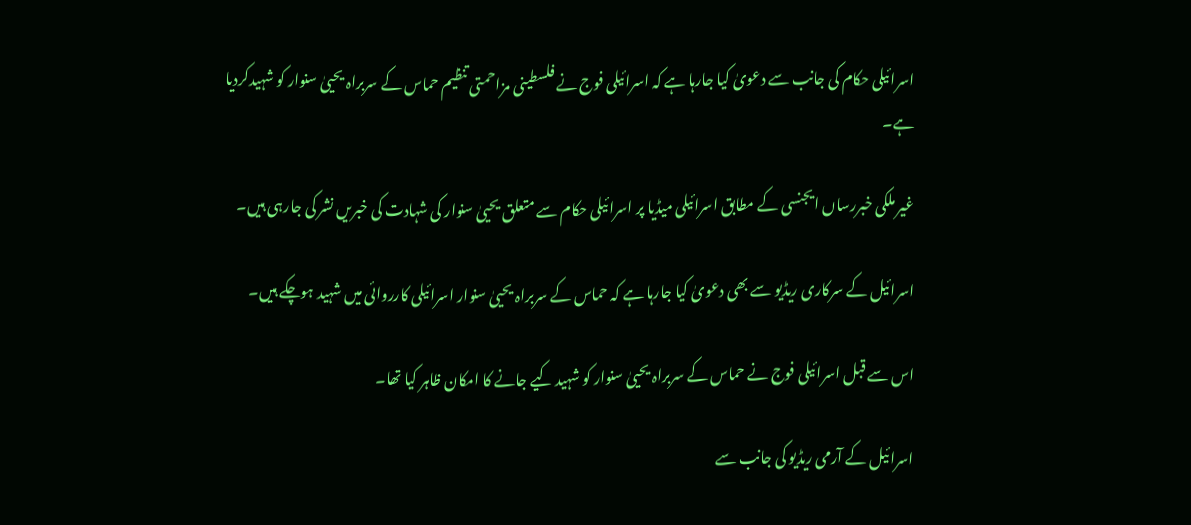اسرائیلی حکام کی جانب سے دعویٰ کیا جارہا ہے کہ اسرائیلی فوج نے فلسطینی مزاحمتی تنظیم حماس کے سربراہ یحییٰ سنوار کو شہیدکردیا ہے۔

غیر ملکی خبررساں ایجنسی کے مطابق اسرائیلی میڈیا پر اسرائیلی حکام سے متعلق یحییٰ سنوار کی شہادت کی خبریں نشر کی جارہی ہیں۔

اسرائیل کے سرکاری ریڈیو سے بھی دعویٰ کیا جارہا ہے کہ حماس کے سربراہ یحییٰ سنوار اسرائیلی کارروائی میں شہید ہوچکے ہیں۔

اس سے قبل اسرائیلی فوج نے حماس کے سربراہ یحییٰ سنوار کو شہید کیے جانے کا امکان ظاہر کیا تھا۔

اسرائیل کے آرمی ریڈیو کی جانب سے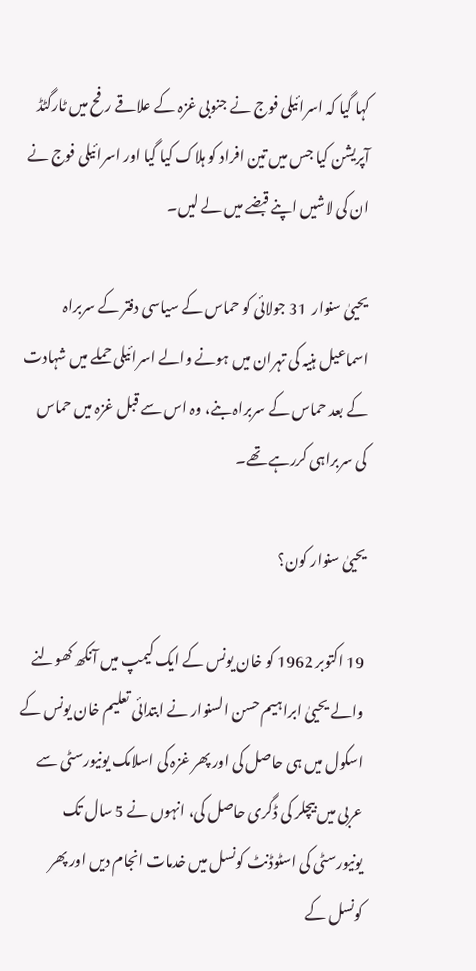کہا گیا کہ اسرائیلی فوج نے جنوبی غزہ کے علاقے رفح میں ٹارگٹڈ آپریشن کیا جس میں تین افراد کو ہلاک کیا گیا اور اسرائیلی فوج نے ان کی لاشیں اپنے قبضے میں لے لیں۔

یحییٰ سنوار  31 جولائی کو حماس کے سیاسی دفتر کے سربراہ اسماعیل ہنیہ کی تہران میں ہونے والے اسرائیلی حملے میں شہادت کے بعد حماس کے سربراہ بنے، وہ اس سے قبل غزہ میں حماس کی سربراہی کررہے تھے۔

یحییٰ سنوار کون؟

19 اکتوبر 1962 کو خان یونس کے ایک کیمپ میں آنکھ کھولنے والے یحییٰ ابراہیم حسن السنوار نے ابتدائی تعلیم خان یونس کے اسکول میں ہی حاصل کی اور پھر غزہ کی اسلامک یونیورسٹی سے عربی میں بیچلر کی ڈگری حاصل کی، انہوں نے 5 سال تک یونیورسٹی کی اسٹوڈنٹ کونسل میں خدمات انجام دیں اور پھر کونسل کے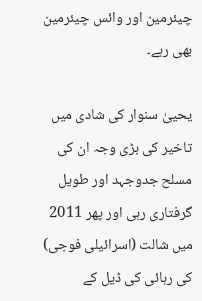چیئرمین اور وائس چیئرمین بھی رہے۔

یحییٰ سنوار کی شادی میں تاخیر کی بڑی وجہ ان کی مسلح جدوجہد اور طویل گرفتاری رہی اور پھر 2011 میں شالت (اسرائیلی فوجی) کی رہائی کی ڈیل کے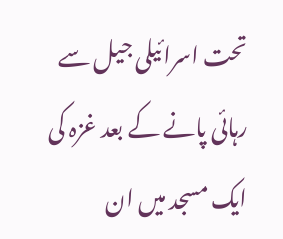تحت اسرائیلی جیل سے رہائی پانے کے بعد غزہ کی ایک مسجد میں ان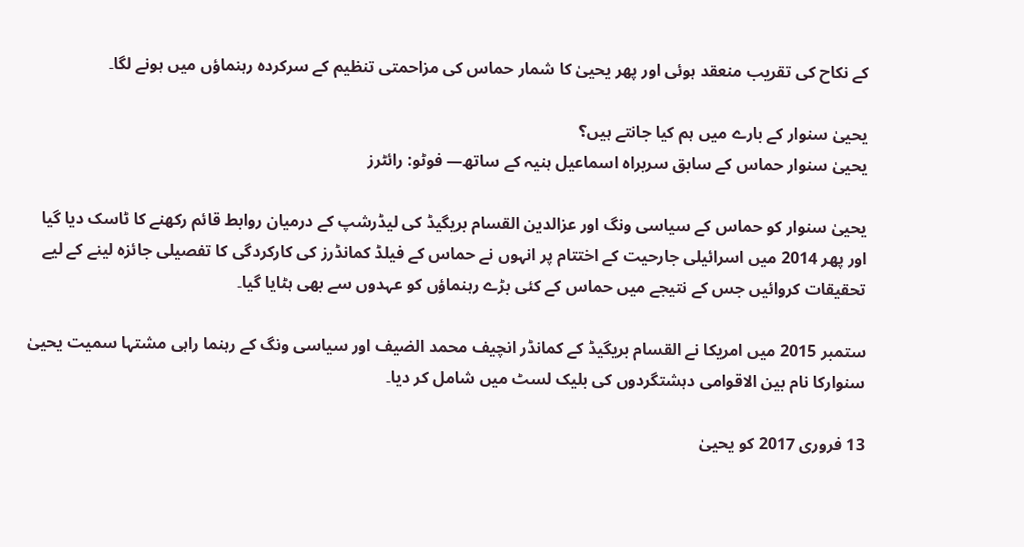کے نکاح کی تقریب منعقد ہوئی اور پھر یحییٰ کا شمار حماس کی مزاحمتی تنظیم کے سرکردہ رہنماؤں میں ہونے لگا۔

یحییٰ سنوار کے بارے میں ہم کیا جانتے ہیں؟
یحییٰ سنوار حماس کے سابق سربراہ اسماعیل ہنیہ کے ساتھ— فوٹو: رائٹرز

یحییٰ سنوار کو حماس کے سیاسی ونگ اور عزالدین القسام بریگیڈ کی لیڈرشپ کے درمیان روابط قائم رکھنے کا ٹاسک دیا گیا اور پھر 2014 میں اسرائیلی جارحیت کے اختتام پر انہوں نے حماس کے فیلڈ کمانڈرز کی کارکردگی کا تفصیلی جائزہ لینے کے لیے تحقیقات کروائیں جس کے نتیجے میں حماس کے کئی بڑے رہنماؤں کو عہدوں سے بھی ہٹایا گیا۔

ستمبر 2015 میں امریکا نے القسام بریگیڈ کے کمانڈر انچیف محمد الضیف اور سیاسی ونگ کے رہنما راہی مشتہا سمیت یحییٰ سنوارکا نام بین الاقوامی دہشتگردوں کی بلیک لسٹ میں شامل کر دیا۔

13 فروری 2017 کو یحییٰ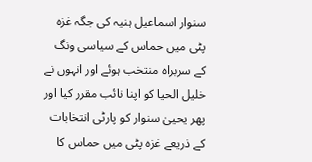سنوار اسماعیل ہنیہ کی جگہ غزہ پٹی میں حماس کے سیاسی ونگ کے سربراہ منتخب ہوئے اور انہوں نے خلیل الحیا کو اپنا نائب مقرر کیا اور پھر یحییٰ سنوار کو پارٹی انتخابات کے ذریعے غزہ پٹی میں حماس کا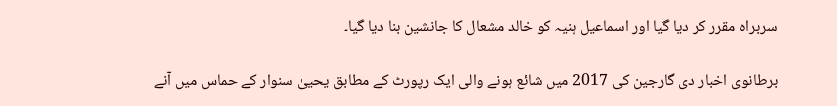سربراہ مقرر کر دیا گیا اور اسماعیل ہنیہ کو خالد مشعال کا جانشین بنا دیا گیا۔

برطانوی اخبار دی گارجین کی 2017 میں شائع ہونے والی ایک رپورٹ کے مطابق یحییٰ سنوار کے حماس میں آنے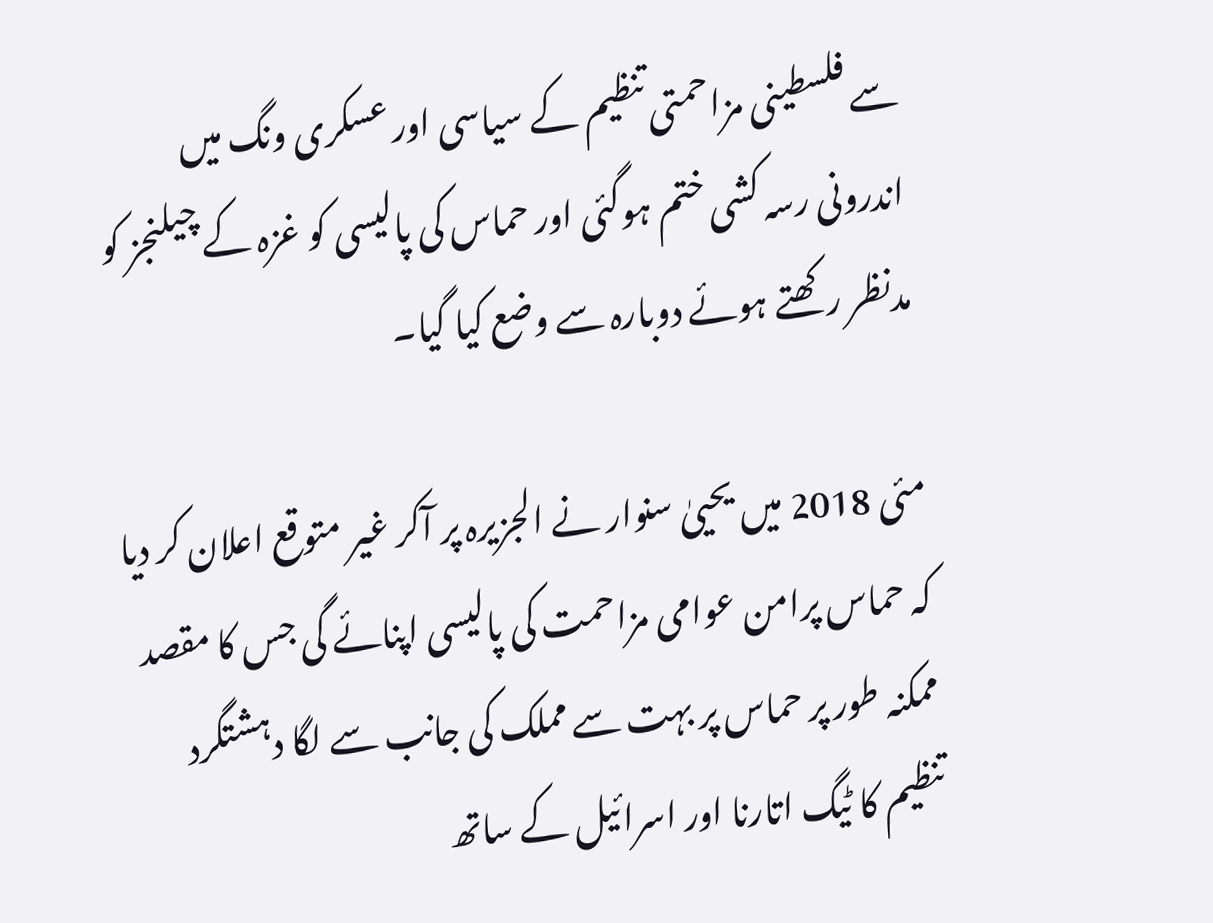سے فلسطینی مزاحمتی تنظیم کے سیاسی اور عسکری ونگ میں اندرونی رسہ کشی ختم ہوگئی اور حماس کی پالیسی کو غزہ کے چیلنجز کو مدنظر رکھتے ہوئے دوبارہ سے وضع کیا گیا۔

مئی 2018 میں یحییٰ سنوار نے الجزیرہ پر آکر غیر متوقع اعلان کر دیا کہ حماس پرامن عوامی مزاحمت کی پالیسی اپنائے گی جس کا مقصد ممکنہ طور پر حماس پر بہت سے مملک کی جانب سے لگا دہشتگرد تنظیم کا ٹیگ اتارنا اور اسرائیل کے ساتھ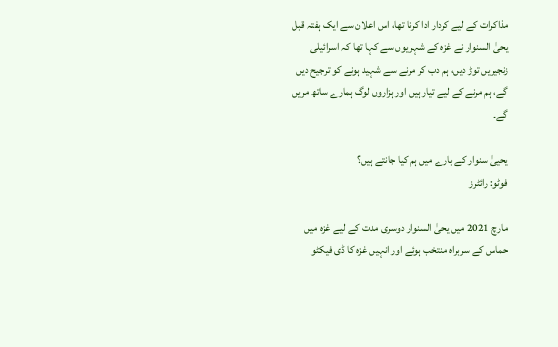مذاکرات کے لیے کردار ادا کرنا تھا، اس اعلان سے ایک ہفتہ قبل یحیٰ السنوار نے غزہ کے شہریوں سے کہا تھا کہ اسرائیلی زنجیریں توڑ دیں، ہم دب کر مرنے سے شہید ہونے کو ترجیح دیں گے، ہم مرنے کے لیے تیار ہیں اور ہزاروں لوگ ہمارے ساتھ مریں گے۔

یحییٰ سنوار کے بارے میں ہم کیا جانتے ہیں؟
فوٹو: رائٹرز

مارچ 2021 میں یحیٰ السنوار دوسری مدت کے لیے غزہ میں حماس کے سربراہ منتخب ہوئے اور انہیں غزہ کا ڈی فیکٹو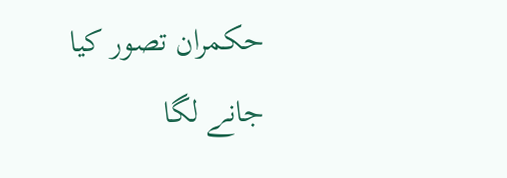حکمران تصور کیا جانے لگا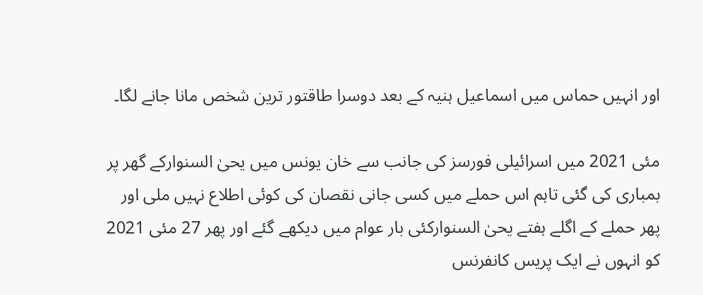اور انہیں حماس میں اسماعیل ہنیہ کے بعد دوسرا طاقتور ترین شخص مانا جانے لگا۔

مئی 2021 میں اسرائیلی فورسز کی جانب سے خان یونس میں یحیٰ السنوارکے گھر پر بمباری کی گئی تاہم اس حملے میں کسی جانی نقصان کی کوئی اطلاع نہیں ملی اور پھر حملے کے اگلے ہفتے یحیٰ السنوارکئی بار عوام میں دیکھے گئے اور پھر 27 مئی 2021 کو انہوں نے ایک پریس کانفرنس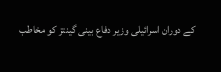کے دوران اسرائیلی وزیر دفاع بینی گینتز کو مخاطب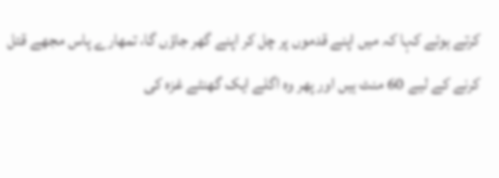کرتے ہوئے کہا کہ میں اپنے قدموں پر چل کر اپنے گھر جاؤں گا، تمھارے پاس مجھے قتل کرنے کے لیے 60 منٹ ہیں اور پھر وہ اگلے ایک گھنٹے غزہ کی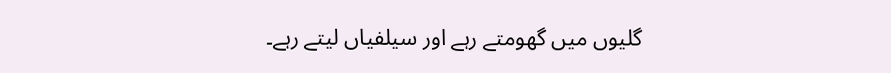گلیوں میں گھومتے رہے اور سیلفیاں لیتے رہے۔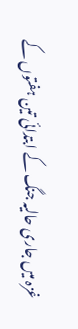غزہ میں جاری حالیہ جنگ کے ابتدائی تین ہفتوں کے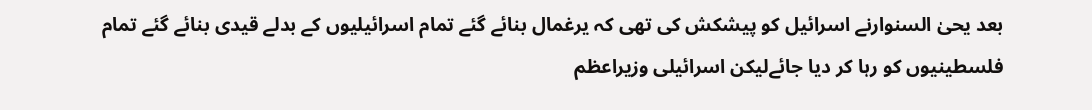بعد یحیٰ السنوارنے اسرائیل کو پیشکش کی تھی کہ یرغمال بنائے گئے تمام اسرائیلیوں کے بدلے قیدی بنائے گئے تمام فلسطینیوں کو رہا کر دیا جائےلیکن اسرائیلی وزیراعظم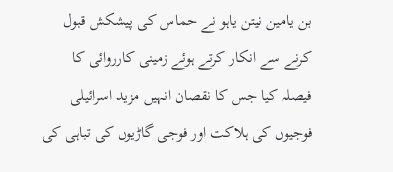بن یامین نیتن یاہو نے حماس کی پیشکش قبول کرنے سے انکار کرتے ہوئے زمینی کارروائی کا فیصلہ کیا جس کا نقصان انہیں مزید اسرائیلی فوجیوں کی ہلاکت اور فوجی گاڑیوں کی تباہی کی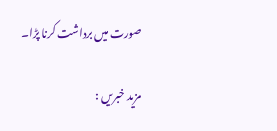صورت میں برداشت کرنا پڑا۔

مزید خبریں :